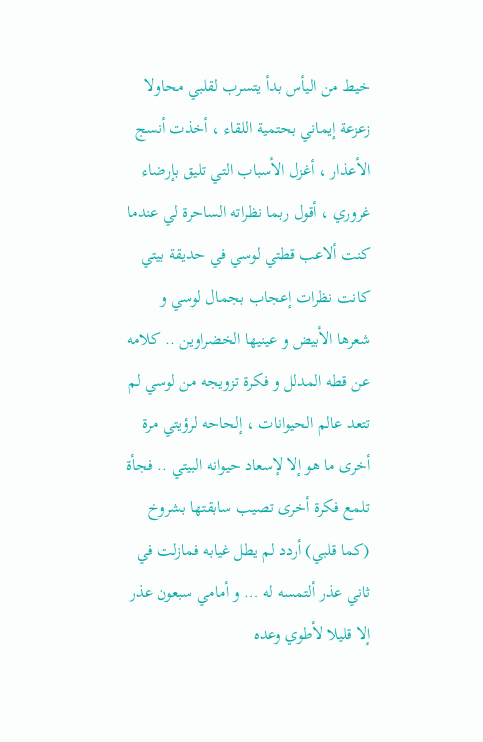خيط من اليأس بدأ يتسرب لقلبي محاولا زعزعة إيماني بحتمية اللقاء ، أخذت أنسج الأعذار ، أغزل الأسباب التي تليق بإرضاء غروري ، أقول ربما نظراته الساحرة لي عندما كنت ألاعب قطتي لوسي في حديقة بيتي كانت نظرات إعجاب بجمال لوسي و شعرها الأبيض و عينيها الخضراوين .. كلامه عن قطه المدلل و فكرة تزويجه من لوسي لم تتعد عالم الحيوانات ، إلحاحه لرؤيتي مرة أخرى ما هو إلا لإسعاد حيوانه البيتي .. فجأة تلمع فكرة أخرى تصيب سابقتها بشروخ (كما قلبي) أردد لم يطل غيابه فمازلت في ثاني عذر ألتمسه له … و أمامي سبعون عذر إلا قليلا لأطوي وعده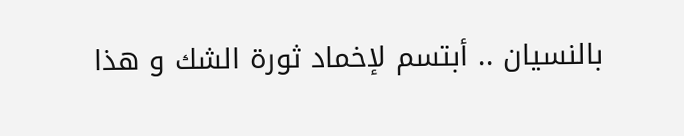بالنسيان .. أبتسم لإخماد ثورة الشك و هذا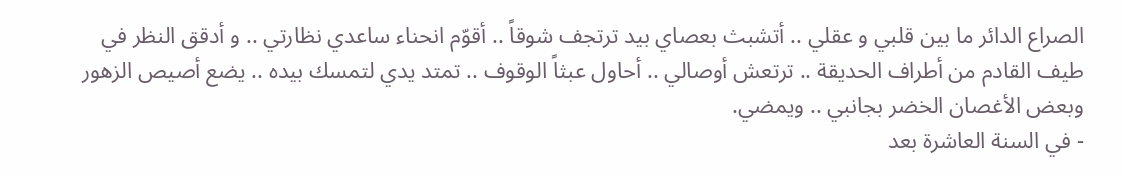الصراع الدائر ما بين قلبي و عقلي .. أتشبث بعصاي بيد ترتجف شوقاً .. أقوّم انحناء ساعدي نظارتي .. و أدقق النظر في طيف القادم من أطراف الحديقة .. ترتعش أوصالي .. أحاول عبثاً الوقوف .. تمتد يدي لتمسك بيده .. يضع أصيص الزهور وبعض الأغصان الخضر بجانبي .. ويمضي.
- في السنة العاشرة بعد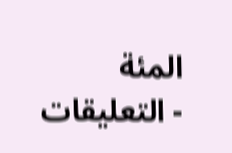المئة
- التعليقات